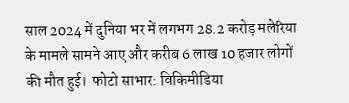साल 2024 में दुनिया भर में लगभग 28.2 करोड़ मलेरिया के मामले सामने आए और करीब 6 लाख 10 हजार लोगों की मौत हुई।  फोटो साभार: विकिमीडिया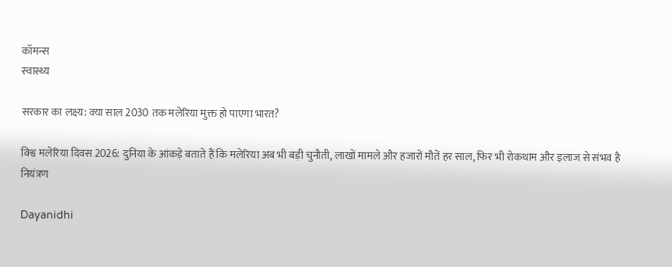कॉमन्स
स्वास्थ्य

सरकार का लक्ष्य: क्या साल 2030 तक मलेरिया मुक्त हो पाएगा भारत?

विश्व मलेरिया दिवस 2026: दुनिया के आंकड़े बताते हैं कि मलेरिया अब भी बड़ी चुनौती, लाखों मामले और हजारों मौतें हर साल, फिर भी रोकथाम और इलाज से संभव है नियंत्रण

Dayanidhi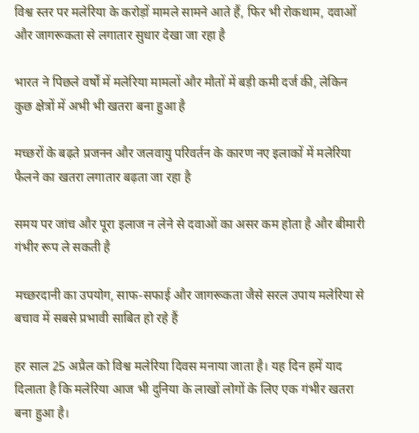विश्व स्तर पर मलेरिया के करोड़ों मामले सामने आते हैं, फिर भी रोकथाम, दवाओं और जागरूकता से लगातार सुधार देखा जा रहा है

भारत ने पिछले वर्षों में मलेरिया मामलों और मौतों में बड़ी कमी दर्ज की, लेकिन कुछ क्षेत्रों में अभी भी खतरा बना हुआ है

मच्छरों के बढ़ते प्रजनन और जलवायु परिवर्तन के कारण नए इलाकों में मलेरिया फैलने का खतरा लगातार बढ़ता जा रहा है

समय पर जांच और पूरा इलाज न लेने से दवाओं का असर कम होता है और बीमारी गंभीर रूप ले सकती है

मच्छरदानी का उपयोग, साफ-सफाई और जागरूकता जैसे सरल उपाय मलेरिया से बचाव में सबसे प्रभावी साबित हो रहे हैं

हर साल 25 अप्रैल को विश्व मलेरिया दिवस मनाया जाता है। यह दिन हमें याद दिलाता है कि मलेरिया आज भी दुनिया के लाखों लोगों के लिए एक गंभीर खतरा बना हुआ है।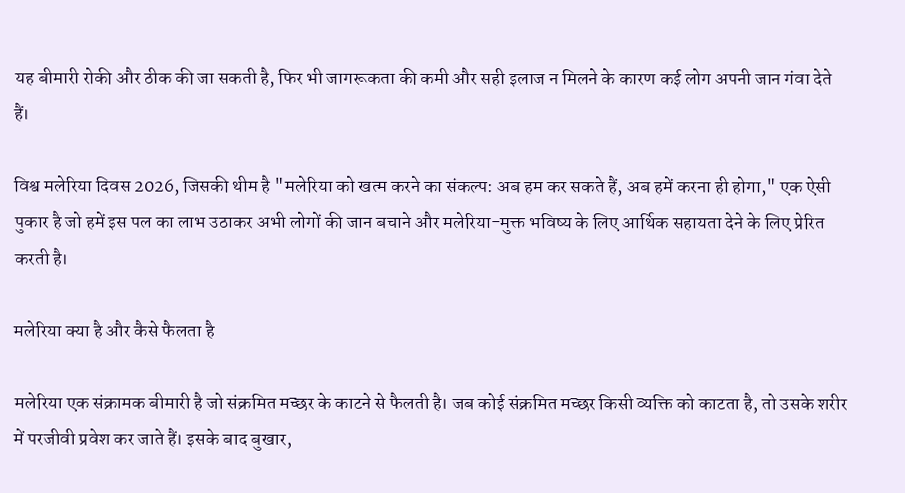यह बीमारी रोकी और ठीक की जा सकती है, फिर भी जागरूकता की कमी और सही इलाज न मिलने के कारण कई लोग अपनी जान गंवा देते हैं।

विश्व मलेरिया दिवस 2026, जिसकी थीम है "मलेरिया को खत्म करने का संकल्प: अब हम कर सकते हैं, अब हमें करना ही होगा," एक ऐसी पुकार है जो हमें इस पल का लाभ उठाकर अभी लोगों की जान बचाने और मलेरिया-मुक्त भविष्य के लिए आर्थिक सहायता देने के लिए प्रेरित करती है।

मलेरिया क्या है और कैसे फैलता है

मलेरिया एक संक्रामक बीमारी है जो संक्रमित मच्छर के काटने से फैलती है। जब कोई संक्रमित मच्छर किसी व्यक्ति को काटता है, तो उसके शरीर में परजीवी प्रवेश कर जाते हैं। इसके बाद बुखार,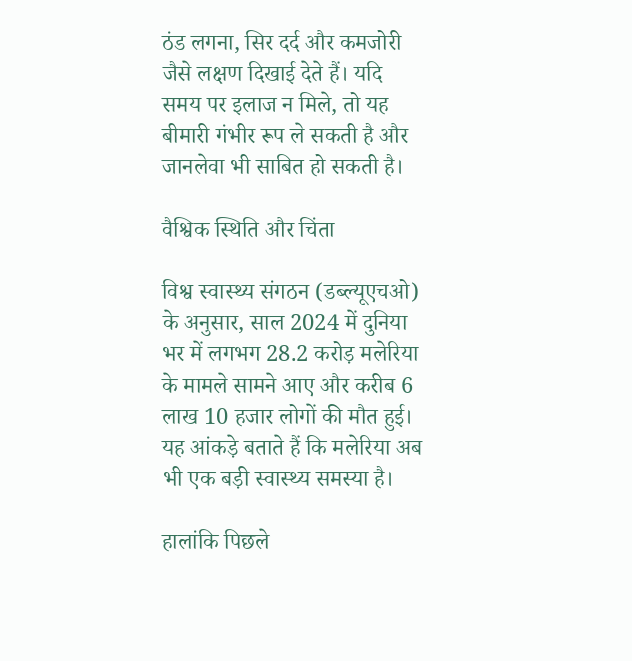ठंड लगना, सिर दर्द और कमजोरी जैसे लक्षण दिखाई देते हैं। यदि समय पर इलाज न मिले, तो यह बीमारी गंभीर रूप ले सकती है और जानलेवा भी साबित हो सकती है।

वैश्विक स्थिति और चिंता

विश्व स्वास्थ्य संगठन (डब्ल्यूएचओ) के अनुसार, साल 2024 में दुनिया भर में लगभग 28.2 करोड़ मलेरिया के मामले सामने आए और करीब 6 लाख 10 हजार लोगों की मौत हुई। यह आंकड़े बताते हैं कि मलेरिया अब भी एक बड़ी स्वास्थ्य समस्या है।

हालांकि पिछले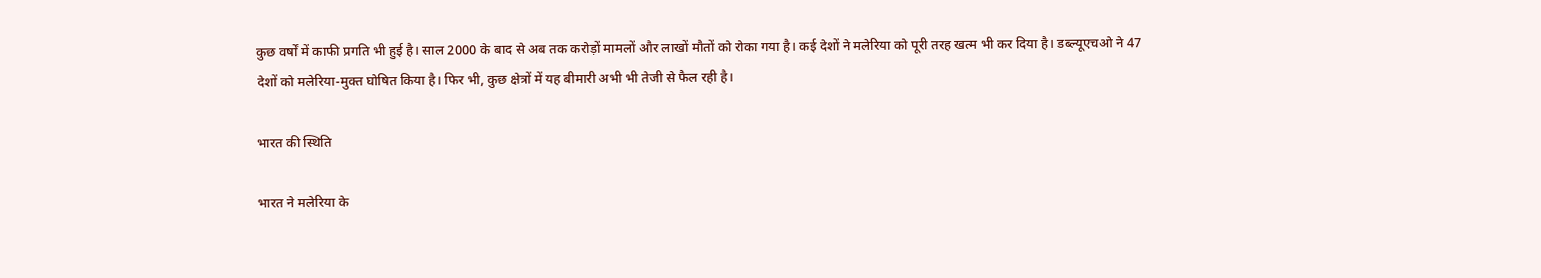कुछ वर्षों में काफी प्रगति भी हुई है। साल 2000 के बाद से अब तक करोड़ों मामलों और लाखों मौतों को रोका गया है। कई देशों ने मलेरिया को पूरी तरह खत्म भी कर दिया है। डब्ल्यूएचओ ने 47 देशों को मलेरिया-मुक्त घोषित किया है। फिर भी, कुछ क्षेत्रों में यह बीमारी अभी भी तेजी से फैल रही है।

भारत की स्थिति

भारत ने मलेरिया के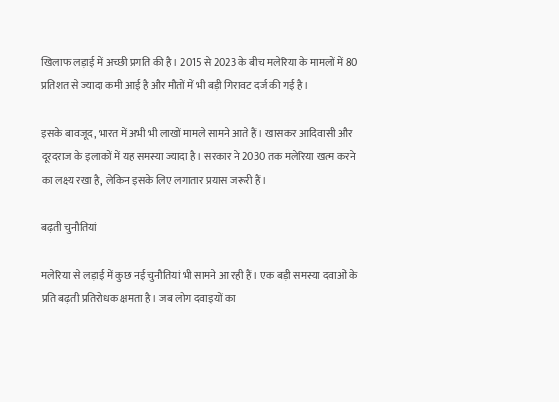खिलाफ लड़ाई में अच्छी प्रगति की है। 2015 से 2023 के बीच मलेरिया के मामलों में 80 प्रतिशत से ज्यादा कमी आई है और मौतों में भी बड़ी गिरावट दर्ज की गई है।

इसके बावजूद, भारत में अभी भी लाखों मामले सामने आते हैं। खासकर आदिवासी और दूरदराज के इलाकों में यह समस्या ज्यादा है। सरकार ने 2030 तक मलेरिया खत्म करने का लक्ष्य रखा है, लेकिन इसके लिए लगातार प्रयास जरूरी हैं।

बढ़ती चुनौतियां

मलेरिया से लड़ाई में कुछ नई चुनौतियां भी सामने आ रही हैं। एक बड़ी समस्या दवाओं के प्रति बढ़ती प्रतिरोधक क्षमता है। जब लोग दवाइयों का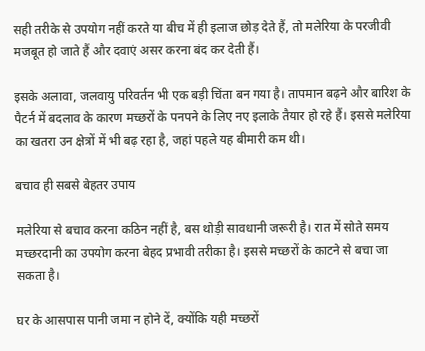सही तरीके से उपयोग नहीं करते या बीच में ही इलाज छोड़ देते हैं, तो मलेरिया के परजीवी मजबूत हो जाते हैं और दवाएं असर करना बंद कर देती हैं।

इसके अलावा, जलवायु परिवर्तन भी एक बड़ी चिंता बन गया है। तापमान बढ़ने और बारिश के पैटर्न में बदलाव के कारण मच्छरों के पनपने के लिए नए इलाके तैयार हो रहे हैं। इससे मलेरिया का खतरा उन क्षेत्रों में भी बढ़ रहा है, जहां पहले यह बीमारी कम थी।

बचाव ही सबसे बेहतर उपाय

मलेरिया से बचाव करना कठिन नहीं है, बस थोड़ी सावधानी जरूरी है। रात में सोते समय मच्छरदानी का उपयोग करना बेहद प्रभावी तरीका है। इससे मच्छरों के काटने से बचा जा सकता है।

घर के आसपास पानी जमा न होने दें, क्योंकि यही मच्छरों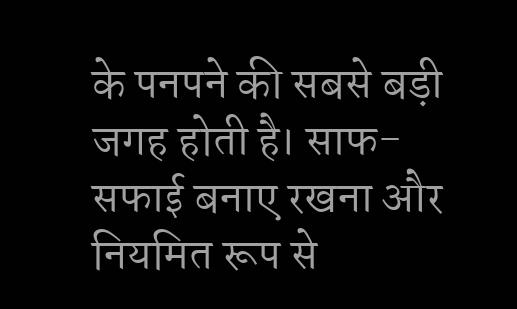के पनपने की सबसे बड़ी जगह होती है। साफ-सफाई बनाए रखना और नियमित रूप से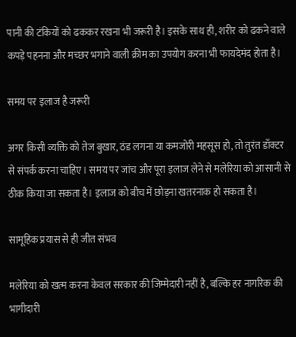पानी की टंकियों को ढककर रखना भी जरूरी है। इसके साथ ही, शरीर को ढकने वाले कपड़े पहनना और मच्छर भगाने वाली क्रीम का उपयोग करना भी फायदेमंद होता है।

समय पर इलाज है जरूरी

अगर किसी व्यक्ति को तेज बुखार, ठंड लगना या कमजोरी महसूस हो, तो तुरंत डॉक्टर से संपर्क करना चाहिए। समय पर जांच और पूरा इलाज लेने से मलेरिया को आसानी से ठीक किया जा सकता है। इलाज को बीच में छोड़ना खतरनाक हो सकता है।

सामूहिक प्रयास से ही जीत संभव

मलेरिया को खत्म करना केवल सरकार की जिम्मेदारी नहीं है, बल्कि हर नागरिक की भागीदारी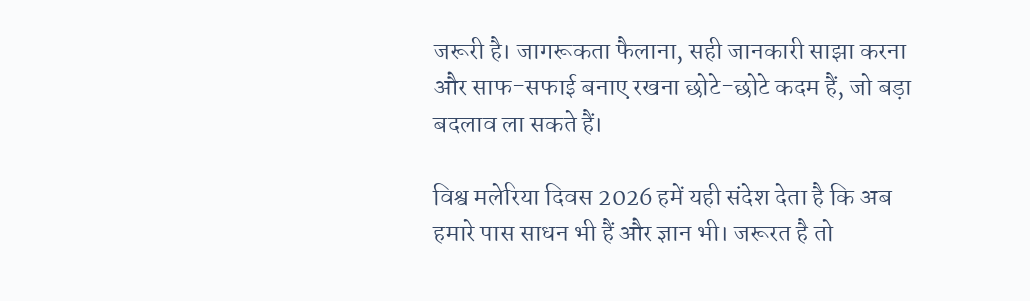जरूरी है। जागरूकता फैलाना, सही जानकारी साझा करना और साफ-सफाई बनाए रखना छोटे-छोटे कदम हैं, जो बड़ा बदलाव ला सकते हैं।

विश्व मलेरिया दिवस 2026 हमें यही संदेश देता है कि अब हमारे पास साधन भी हैं और ज्ञान भी। जरूरत है तो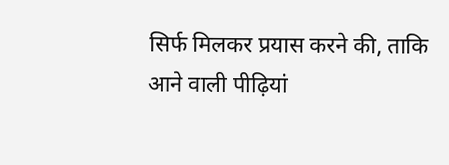सिर्फ मिलकर प्रयास करने की, ताकि आने वाली पीढ़ियां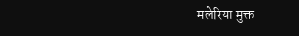मलेरिया मुक्त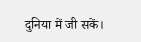दुनिया में जी सकें।